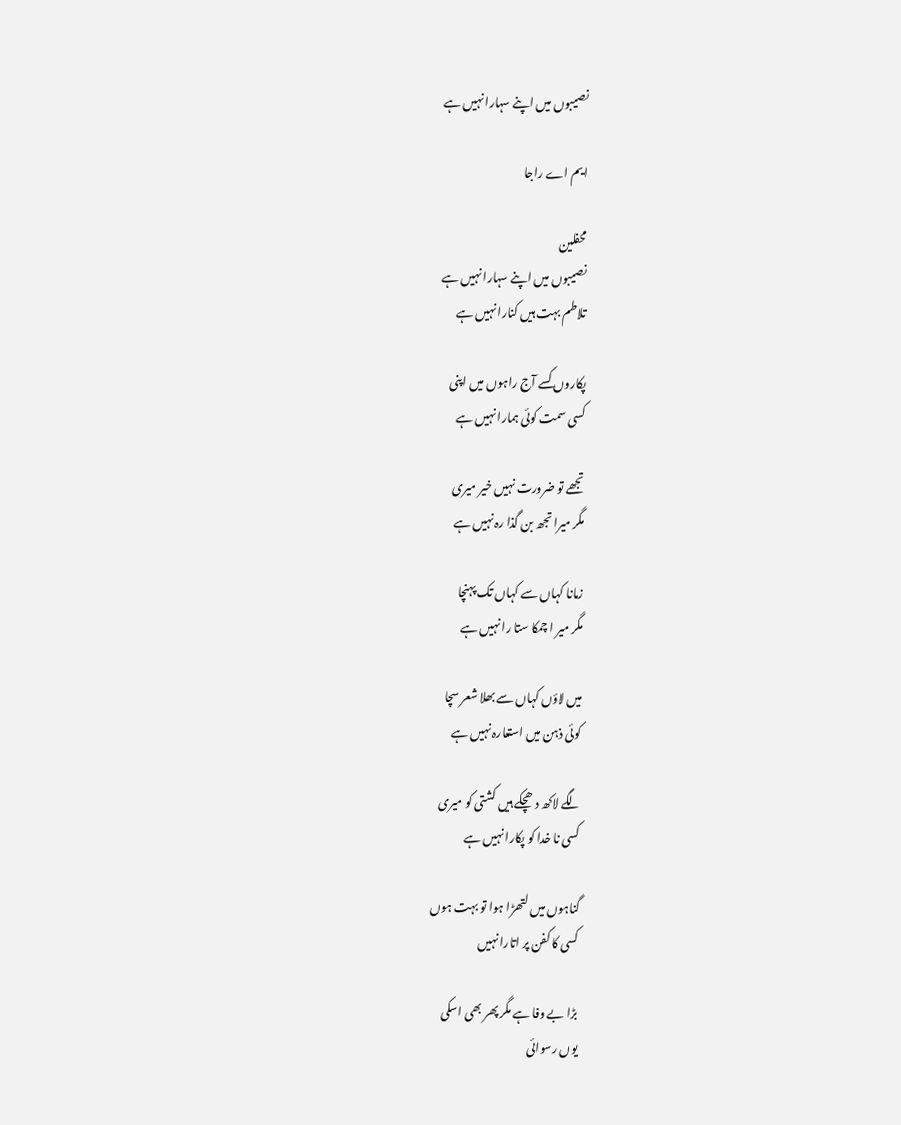نصیبوں میں اپنے سہارا نہیں ہے

ایم اے راجا

محفلین
نصیبوں میں اپنے سہارا نہیں ہے
تلاطم بہت ہیں کنارا نہیں ہے

پکاروں کسے آج راہوں میں اپنی
کسی سمت کوئی ہمارا نہیں ہے

تجھے تو ضرورت نہیں خیر میری
مگر میرا تجھ بن گذا رہ نہیں ہے

زمانا کہاں سے کہاں تک پہنچا
مگر میر ا چمکا ستا را نہیں ہے

میں لاؤں کہاں سے بھلا شعر سچا
کوئی ذہن میں استعارہ نہیں ہے

لگے لاکھ دھچکے ہیں کشتی کو میری
کسی نا خدا کو پکارا نہیں ہے

گناہوں میں لتھڑا ہوا تو بہت ہوں
کسی کا کفن پر اتارا نہیں

بڑا بے وفا ہے مگر پھر بھی اسکی
یوں رسوائی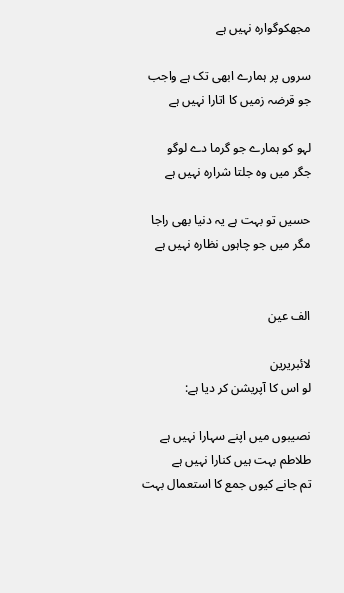مجھکوگوارہ نہیں ہے

سروں پر ہمارے ابھی تک ہے واجب
جو قرضہ زمیں کا اتارا نہیں ہے

لہو کو ہمارے جو گرما دے لوگو
جگر میں وہ جلتا شرارہ نہیں ہے

حسیں تو بہت ہے یہ دنیا بھی راجا
مگر میں جو چاہوں نظارہ نہیں ہے


الف عین

لائبریرین
لو اس کا آپریشن کر دیا ہے:

نصیبوں میں اپنے سہارا نہیں ہے
طلاطم بہت ہیں کنارا نہیں ہے
تم جانے کیوں جمع کا استعمال بہت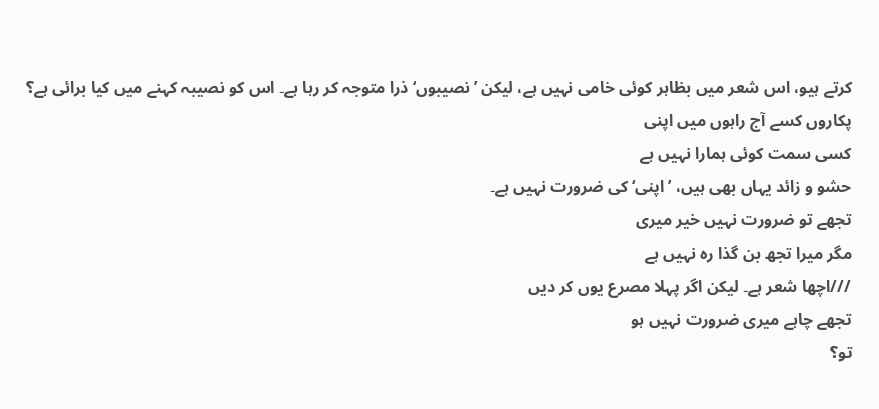کرتے ہیو، اس شعر میں بظاہر کوئی خامی نہیں ہے، لیکن ’نصیبوں‘ ذرا متوجہ کر رہا ہے۔ اس کو نصیبہ کہنے میں کیا برائی ہے؟
پکاروں کسے آج راہوں میں اپنی
کسی سمت کوئی ہمارا نہیں ہے
حشو و زائد یہاں بھی ہیں، ’اپنی‘ کی ضرورت نہیں ہے۔
تجھے تو ضرورت نہیں خیر میری
مگر میرا تجھ بن گذا رہ نہیں ہے
///اچھا شعر ہے۔ لیکن اگر پہلا مصرع یوں کر دیں
تجھے چاہے میری ضرورت نہیں ہو
تو؟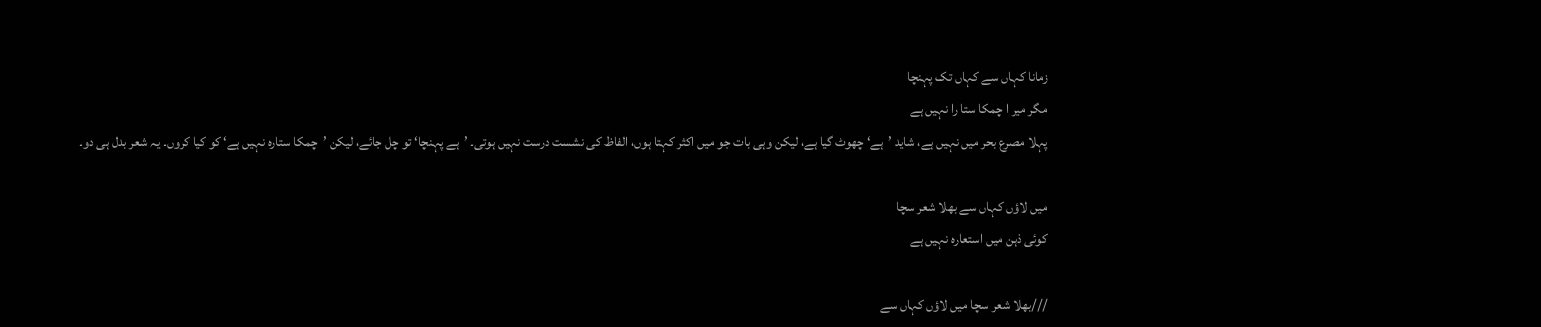زمانا کہاں سے کہاں تک پہنچا
مگر میر ا چمکا ستا را نہیں ہے
پہلا مصرع بحر میں نہیں ہے، شاید ’ہے‘ چھوٹ گیا ہے، لیکن وہی بات جو میں اکثر کہتا ہوں، الفاظ کی نشست درست نہیں ہوتی۔ ’ہے پہنچا‘ تو چل جائے، لیکن ’چمکا ستارہ نہیں ہے‘ کو کیا کروں۔ یہ شعر بدل ہی دو۔

میں لاؤں کہاں سے بھلا شعر سچا
کوئی ذہن میں استعارہ نہیں ہے

///بھلا شعر سچا میں لاؤں کہاں سے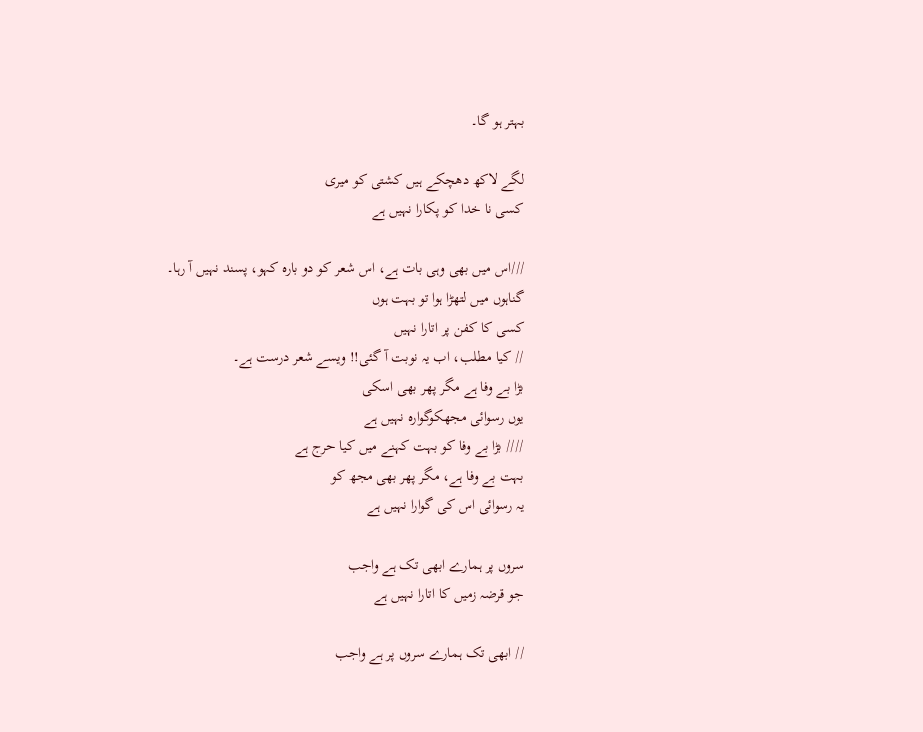بہتر ہو گا۔

لگے لاکھ دھچکے ہیں کشتی کو میری
کسی نا خدا کو پکارا نہیں ہے

///اس میں بھی وہی بات ہے، اس شعر کو دو بارہ کہو، پسند نہیں آ رہا۔
گناہوں میں لتھڑا ہوا تو بہت ہوں
کسی کا کفن پر اتارا نہیں
// کیا مطلب، اب یہ نوبت آ گئی!! ویسے شعر درست ہے۔
بڑا بے وفا ہے مگر پھر بھی اسکی
یوں رسوائی مجھکوگوارہ نہیں ہے
//// بڑا بے وفا کو بہت کہنے میں کیا حرج ہے
بہت بے وفا ہے، مگر پھر بھی مجھ کو
یہ رسوائی اس کی گوارا نہیں ہے

سروں پر ہمارے ابھی تک ہے واجب
جو قرضہ زمیں کا اتارا نہیں ہے

// ابھی تک ہمارے سروں پر ہے واجب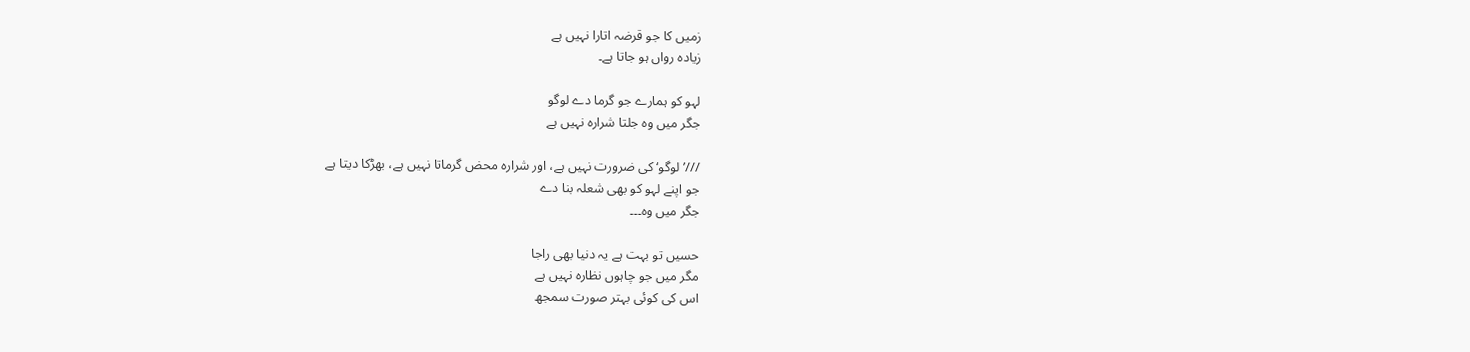زمیں کا جو قرضہ اتارا نہیں ہے
زیادہ رواں ہو جاتا ہے۔

لہو کو ہمارے جو گرما دے لوگو
جگر میں وہ جلتا شرارہ نہیں ہے

///’لوگو‘ کی ضرورت نہیں ہے، اور شرارہ محض گرماتا نہیں ہے، بھڑکا دیتا ہے
جو اپنے لہو کو بھی شعلہ بنا دے
جگر میں وہ۔۔۔

حسیں تو بہت ہے یہ دنیا بھی راجا
مگر میں جو چاہوں نظارہ نہیں ہے
اس کی کوئی بہتر صورت سمجھ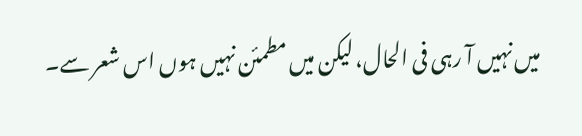میں نہیں آ رہی فی الحال، لیکن میں مطمئن نہیں ہوں اس شعر سے۔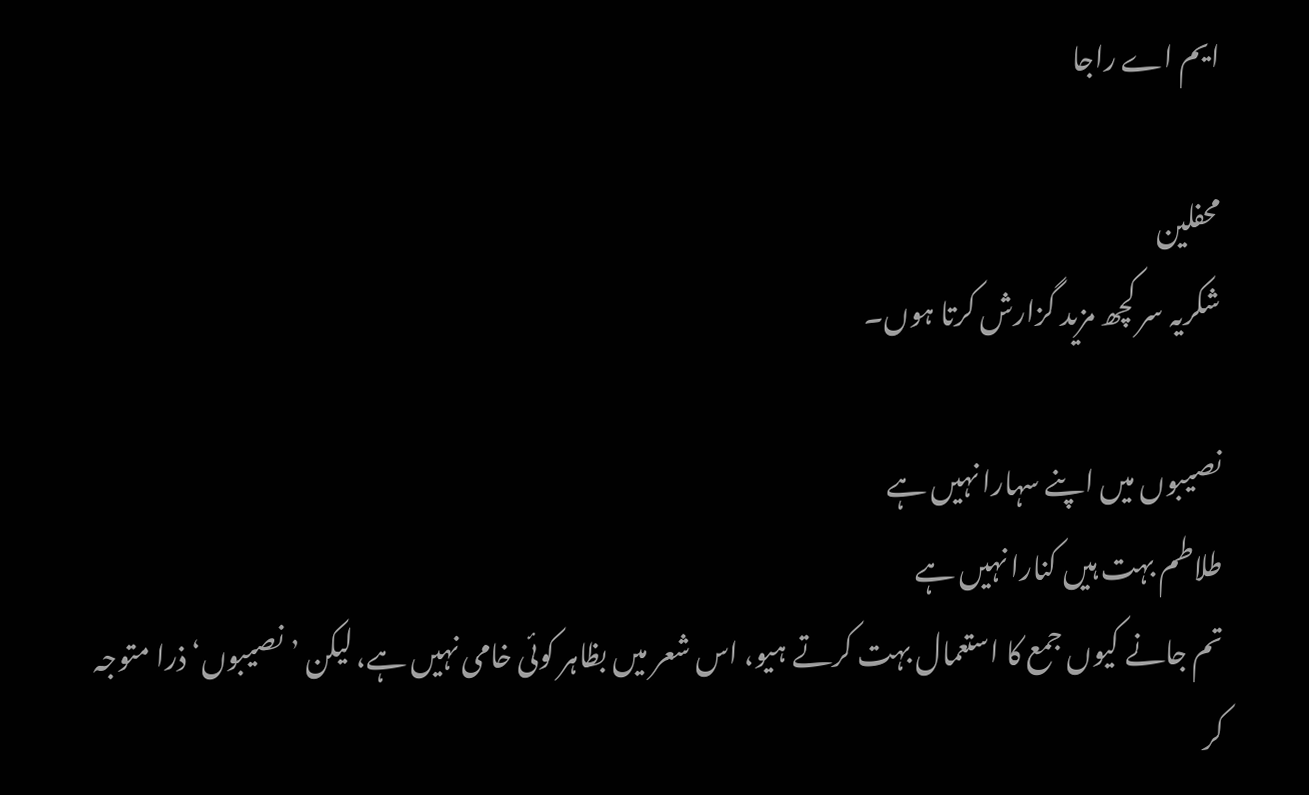ایم اے راجا

محفلین
شکریہ سر کچھ مزید گزارش کرتا ہوں۔

نصیبوں میں اپنے سہارا نہیں ہے
طلاطم بہت ہیں کنارا نہیں ہے
تم جانے کیوں جمع کا استعمال بہت کرتے ہیو، اس شعر میں بظاہر کوئی خامی نہیں ہے، لیکن ’نصیبوں‘ ذرا متوجہ کر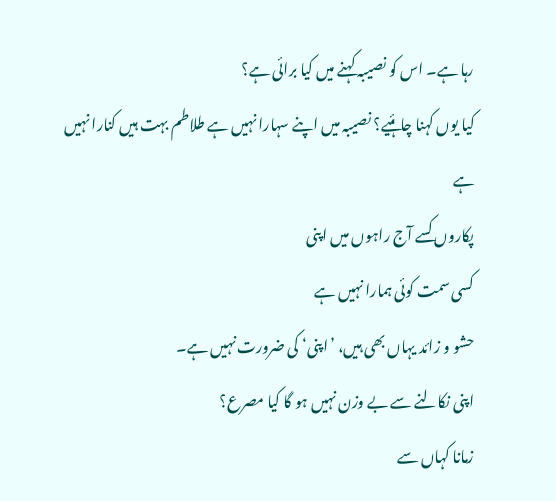رہا ہے۔ اس کو نصیبہ کہنے میں کیا برائی ہے؟
کیا یوں کہنا چاہئیے؟ نصیبہ میں اپنے سہارا نہیں ہے طلاطم بہت ہیں کنارا نہیں ہے
پکاروں کسے آج راہوں میں اپنی
کسی سمت کوئی ہمارا نہیں ہے
حشو و زائد یہاں بھی ہیں، ’اپنی‘ کی ضرورت نہیں ہے۔
اپنی نکالنے سے بے وزن نہیں ہو گا کیا مصرع؟
زمانا کہاں سے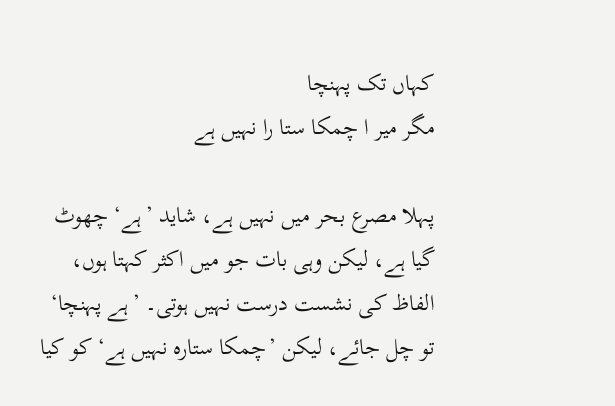کہاں تک پہنچا
مگر میر ا چمکا ستا را نہیں ہے

پہلا مصرع بحر میں نہیں ہے، شاید ’ہے‘ چھوٹ گیا ہے، لیکن وہی بات جو میں اکثر کہتا ہوں، الفاظ کی نشست درست نہیں ہوتی۔ ’ہے پہنچا‘ تو چل جائے، لیکن ’چمکا ستارہ نہیں ہے‘ کو کیا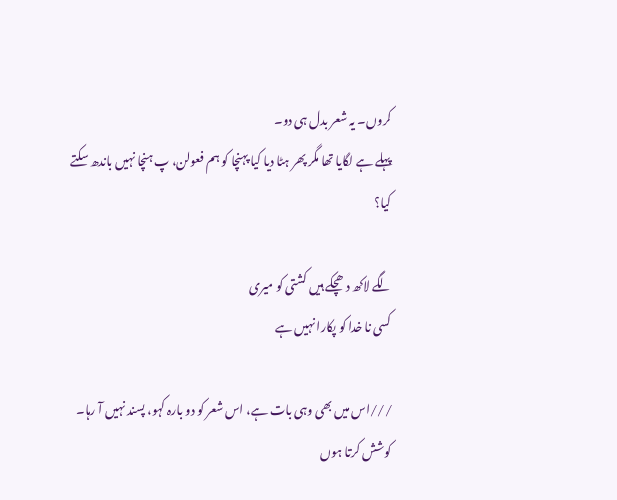کروں۔ یہ شعر بدل ہی دو۔
پہلے ہے لگایا تھا مگر پھر ہٹا دیا کیا پہنچا کو ہم فعولن، پ ہنچا نہیں باندھ سکتے کیا؟

لگے لاکھ دھچکے ہیں کشتی کو میری
کسی نا خدا کو پکارا نہیں ہے

///اس میں بھی وہی بات ہے، اس شعر کو دو بارہ کہو، پسند نہیں آ رہا۔
کوشش کرتا ہوں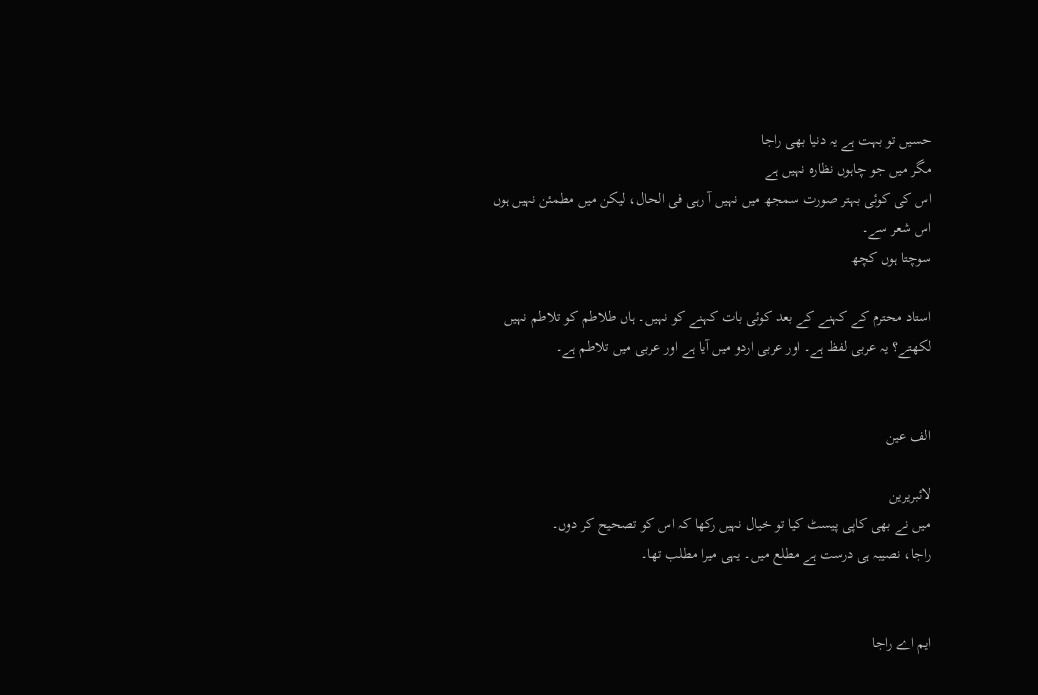حسیں تو بہت ہے یہ دنیا بھی راجا
مگر میں جو چاہوں نظارہ نہیں ہے
اس کی کوئی بہتر صورت سمجھ میں نہیں آ رہی فی الحال، لیکن میں مطمئن نہیں ہوں اس شعر سے۔
سوچتا ہوں کچھ

استاد محترم کے کہنے کے بعد کوئی بات کہنے کو نہیں۔ ہاں طلاطم کو تلاطم نہیں لکھتے؟ یہ عربی لفظ ہے۔ اور عربی اردو میں آیا ہے‌ اور عربی میں تلاطم ہے۔


الف عین

لائبریرین
میں نے بھی کاپی پیسٹ کیا تو خیال نہیں رکھا کہ اس کو تصحیح کر دوں۔
راجا، نصیبہ ہی درست ہے مطلع میں۔ یہی میرا مطلب تھا۔


ایم اے راجا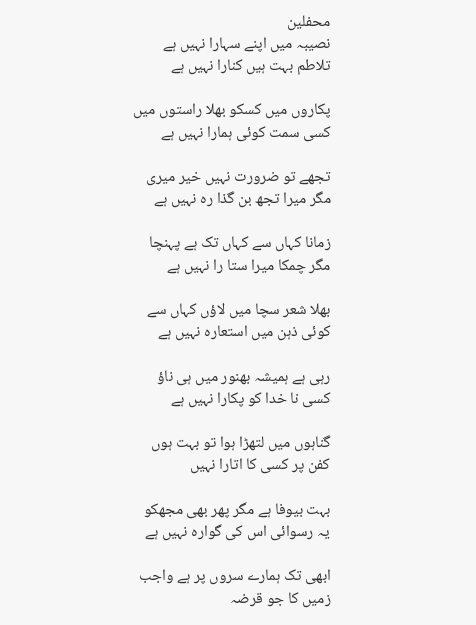محفلین
نصیبہ میں اپنے سہارا نہیں ہے
تلاطم بہت ہیں کنارا نہیں ہے

پکاروں میں کسکو بھلا راستوں میں
کسی سمت کوئی ہمارا نہیں ہے

تجھے تو ضرورت نہیں خیر میری
مگر میرا تجھ بن گذا رہ نہیں ہے

زمانا کہاں سے کہاں تک ہے پہنچا
مگر چمکا میرا ستا را نہیں ہے

بھلا شعر سچا میں لاؤں کہاں سے
کوئی ذہن میں استعارہ نہیں ہے

رہی ہے ہمیشہ بھنور میں ہی ناؤ
کسی نا خدا کو پکارا نہیں ہے

گناہوں میں لتھڑا ہوا تو بہت ہوں
کفن پر کسی کا اتارا نہیں

بہت بیوفا ہے مگر پھر بھی مجھکو
یہ رسوائی اس کی گوارہ نہیں ہے

ابھی تک ہمارے سروں پر ہے واجب
زمیں کا جو قرضہ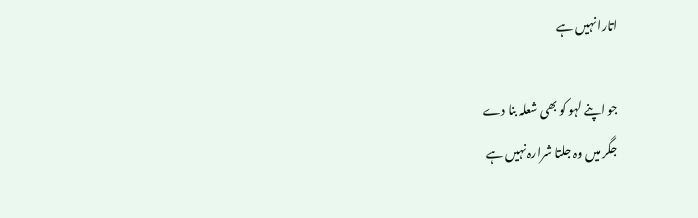اتارا نہیں ہے

جو اپنے لہو کو بھی شعلہ بنا دے
جگر میں وہ جلتا شرارہ نہیں ہے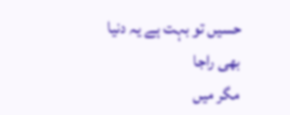حسیں تو بہت ہے یہ دنیا بھی راجا
مگر میں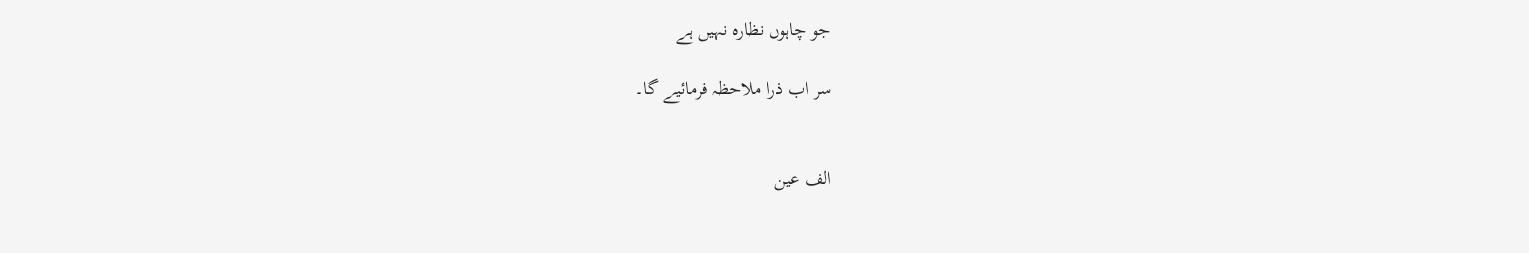جو چاہوں نظارہ نہیں ہے

سر اب ذرا ملاحظہ فرمائیے گا۔


الف عین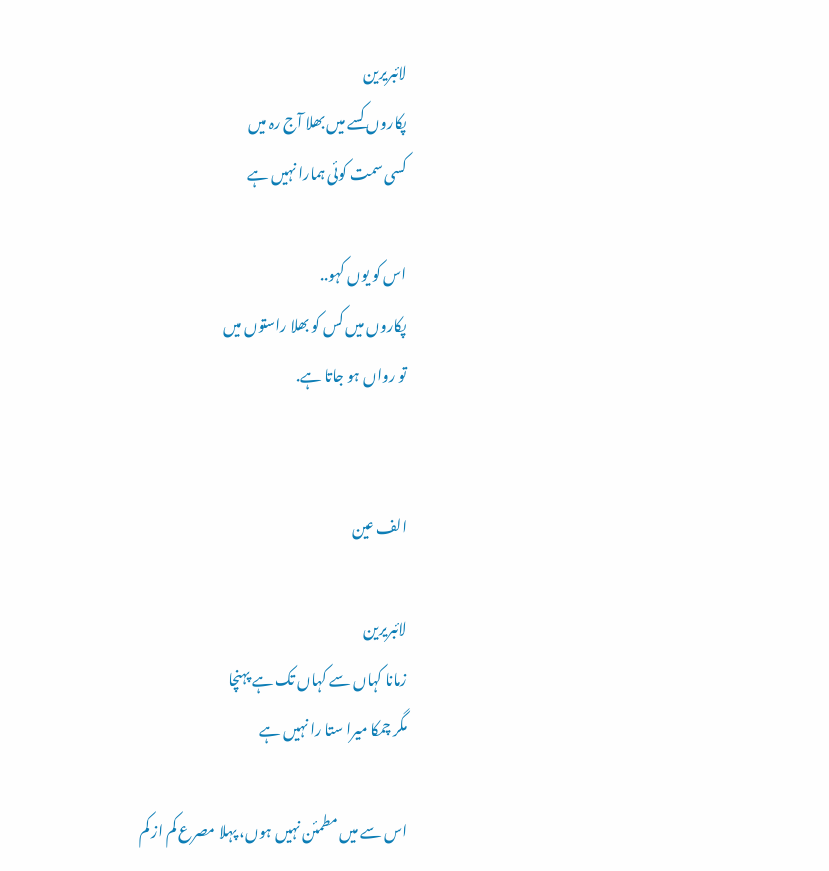لائبریرین
پکاروں کسے میں بھلا آج رہ میں
کسی سمت کوئی ہمارا نہیں ہے

اس کو یوں کہو..
پکاروں میں کس کو بھلا راستوں میں
تو رواں ہو جاتا ہے.


الف عین

لائبریرین
زمانا کہاں سے کہاں تک ہے پہنچا
مگر چمکا میرا ستا را نہیں ہے

اس سے میں مطمئن نہیں ہوں، پہلا مصرع کم از کم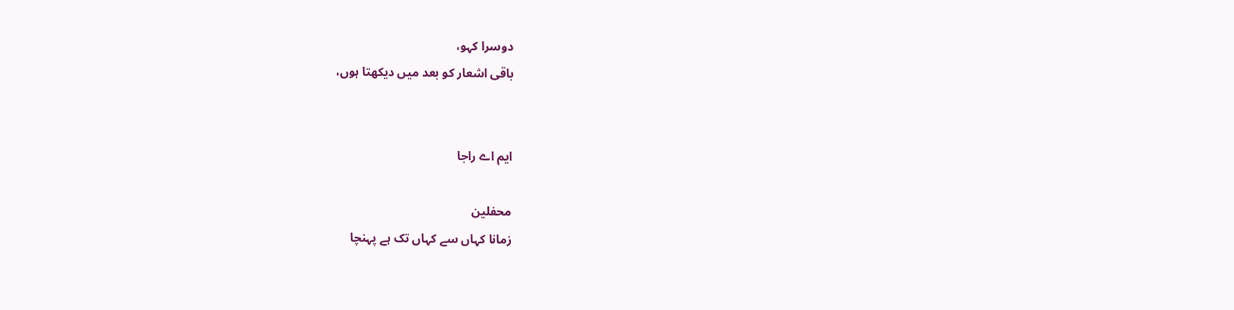دوسرا کہو،
باقی اشعار کو بعد میں دیکھتا ہوں،


ایم اے راجا

محفلین
زمانا کہاں سے کہاں تک ہے پہنچا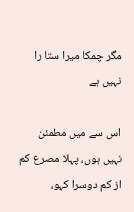مگر چمکا میرا ستا را نہیں ہے

اس سے میں مطمئن نہیں ہوں، پہلا مصرع کم از کم دوسرا کہو،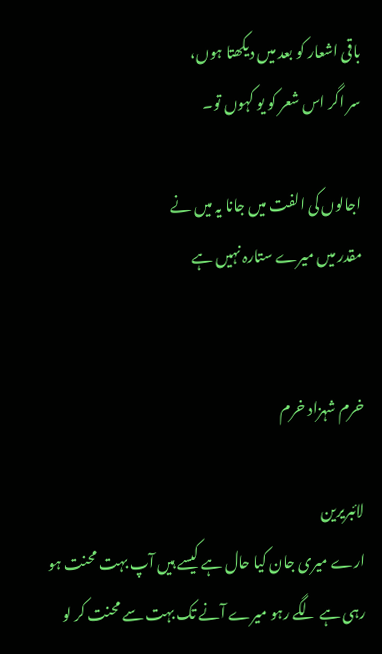باقی اشعار کو بعد میں دیکھتا ہوں،
سر اگر اس شعر کو یو کہوں تو۔

اجالوں کی الفت میں جانا یہ میں نے
مقدر میں میرے ستارہ نہیں ہے


خرم شہزاد خرم

لائبریرین
ارے میری جان کیا حال ہے کیسے ہیں آپ بہت محنت ہو رہی ہے لگے رہو میرے آنے تک بہت سے محنت کر لو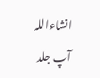انشاءاللہ آپ جلد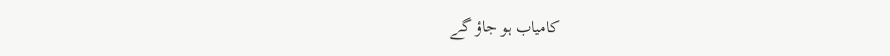کامیاب ہو جاؤ گے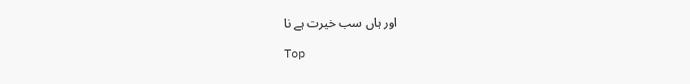اور ہاں سب خیرت ہے نا

Top